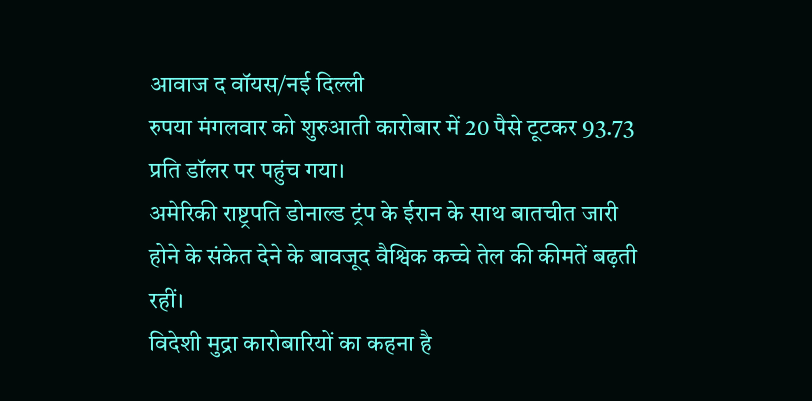आवाज द वॉयस/नई दिल्ली
रुपया मंगलवार को शुरुआती कारोबार में 20 पैसे टूटकर 93.73 प्रति डॉलर पर पहुंच गया।
अमेरिकी राष्ट्रपति डोनाल्ड ट्रंप के ईरान के साथ बातचीत जारी होने के संकेत देने के बावजूद वैश्विक कच्चे तेल की कीमतें बढ़ती रहीं।
विदेशी मुद्रा कारोबारियों का कहना है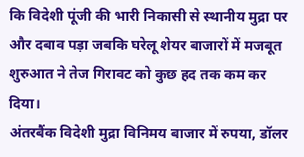कि विदेशी पूंजी की भारी निकासी से स्थानीय मुद्रा पर और दबाव पड़ा जबकि घरेलू शेयर बाजारों में मजबूत शुरुआत ने तेज गिरावट को कुछ हद तक कम कर दिया।
अंतरबैंक विदेशी मुद्रा विनिमय बाजार में रुपया, डॉलर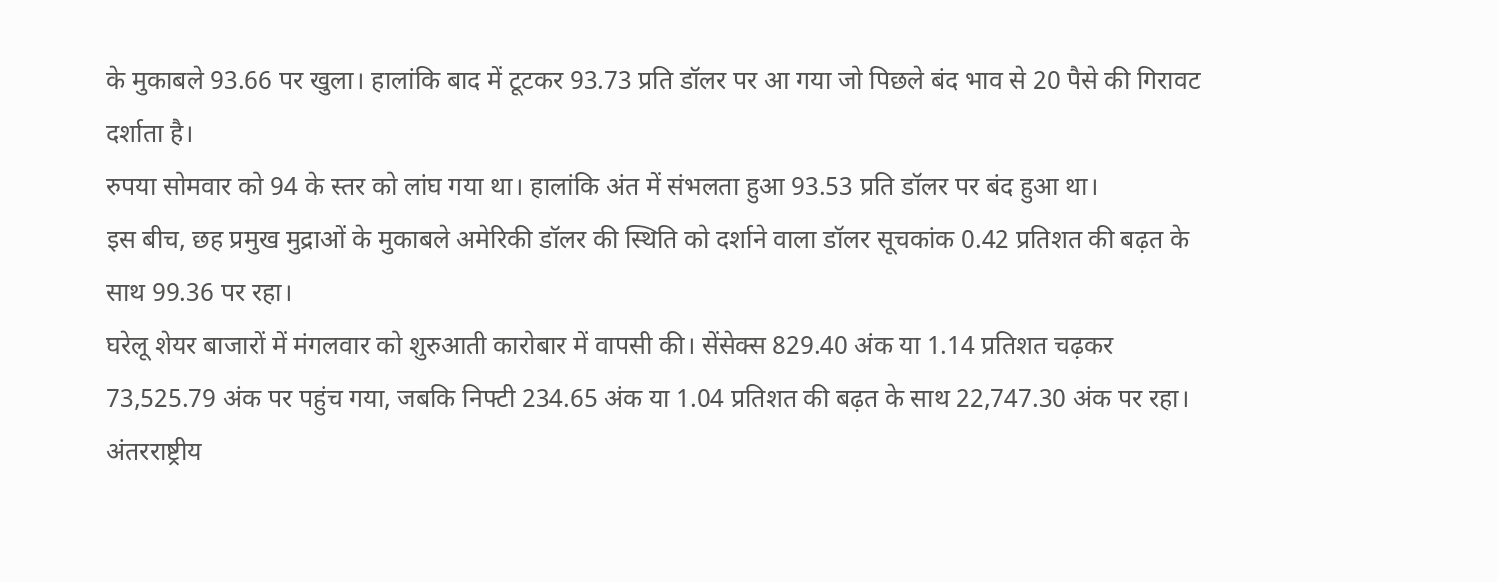के मुकाबले 93.66 पर खुला। हालांकि बाद में टूटकर 93.73 प्रति डॉलर पर आ गया जो पिछले बंद भाव से 20 पैसे की गिरावट दर्शाता है।
रुपया सोमवार को 94 के स्तर को लांघ गया था। हालांकि अंत में संभलता हुआ 93.53 प्रति डॉलर पर बंद हुआ था।
इस बीच, छह प्रमुख मुद्राओं के मुकाबले अमेरिकी डॉलर की स्थिति को दर्शाने वाला डॉलर सूचकांक 0.42 प्रतिशत की बढ़त के साथ 99.36 पर रहा।
घरेलू शेयर बाजारों में मंगलवार को शुरुआती कारोबार में वापसी की। सेंसेक्स 829.40 अंक या 1.14 प्रतिशत चढ़कर 73,525.79 अंक पर पहुंच गया, जबकि निफ्टी 234.65 अंक या 1.04 प्रतिशत की बढ़त के साथ 22,747.30 अंक पर रहा।
अंतरराष्ट्रीय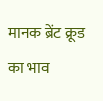मानक ब्रेंट क्रूड का भाव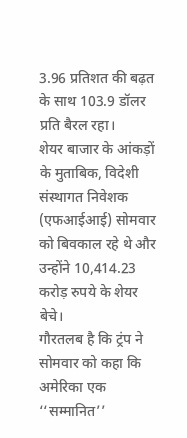3.96 प्रतिशत की बढ़त के साथ 103.9 डॉलर प्रति बैरल रहा।
शेयर बाजार के आंकड़ों के मुताबिक, विदेशी संस्थागत निवेशक (एफआईआई) सोमवार को बिवकाल रहे थे और उन्होंने 10,414.23 करोड़ रुपये के शेयर बेचे।
गौरतलब है कि ट्रंप ने सोमवार को कहा कि अमेरिका एक ‘‘सम्मानित’’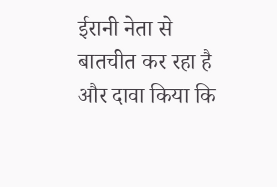ईरानी नेता से बातचीत कर रहा है और दावा किया कि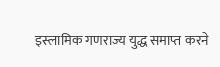इस्लामिक गणराज्य युद्ध समाप्त करने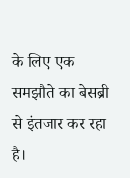के लिए एक समझौते का बेसब्री से इंतजार कर रहा है।